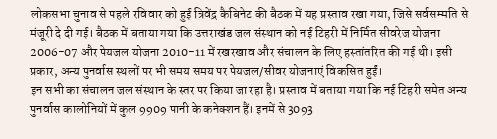लोकसभा चुनाव से पहले रविवार को हुई त्रिवेंद्र कैबिनेट की बैठक में यह प्रस्ताव रखा गया, जिसे सर्वसम्मति से मंजूरी दे दी गई। बैठक में बताया गया कि उत्तराखंड जल संस्थान को नई टिहरी में निर्मित सीवरेज योजना 2006-07 और पेयजल योजना 2010-11 में रखरखाव और संचालन के लिए हस्तांतरित की गई थी। इसी प्रकार, अन्य पुनर्वास स्थलों पर भी समय समय पर पेयजल/सीवर योजनाएं विकसित हुईं।
इन सभी का संचालन जल संस्थान के स्तर पर किया जा रहा है। प्रस्ताव में बताया गया कि नई टिहरी समेत अन्य पुनर्वास कालोनियों में कुल 9909 पानी के कनेक्शन हैं। इनमें से 3093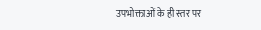उपभोक्ताओं के ही स्तर पर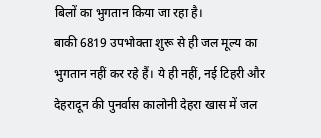बिलों का भुगतान किया जा रहा है।
बाकी 6819 उपभोक्ता शुरू से ही जल मूल्य का भुगतान नहीं कर रहे हैं। ये ही नहीं, नई टिहरी और देहरादून की पुनर्वास कालोनी देहरा खास में जल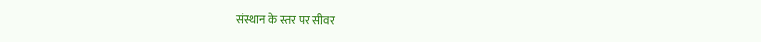संस्थान के स्तर पर सीवर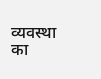व्यवस्था का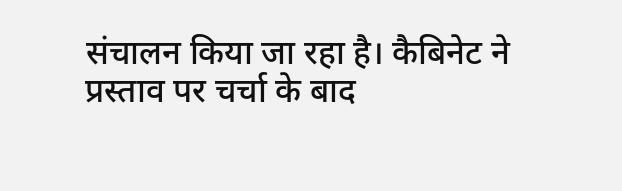संचालन किया जा रहा है। कैबिनेट ने प्रस्ताव पर चर्चा के बाद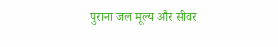पुराना जल मूल्य और सीवर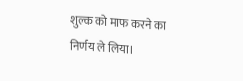शुल्क को माफ करने का निर्णय ले लिया।